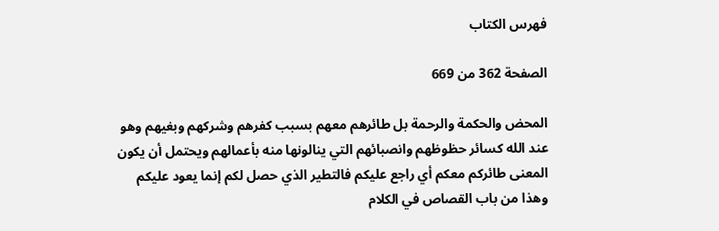فهرس الكتاب

الصفحة 362 من 669

المحض والحكمة والرحمة بل طائرهم معهم بسبب كفرهم وشركهم وبغيهم وهو عند الله كسائر حظوظهم وانصبائهم التي ينالونها منه بأعمالهم ويحتمل أن يكون المعنى طائركم معكم أي راجع عليكم فالتطير الذي حصل لكم إنما يعود عليكم وهذا من باب القصاص في الكلام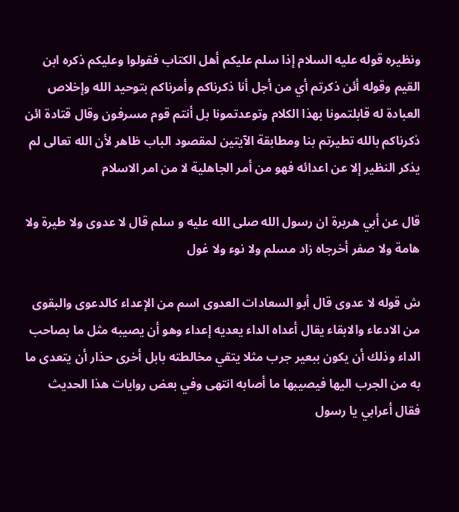ونظيره قوله عليه السلام إذا سلم عليكم أهل الكتاب فقولوا وعليكم ذكره ابن القيم وقوله أئن ذكرتم أي من أجل أنا ذكرناكم وأمرناكم بتوحيد الله وإخلاص العبادة له قابلتمونا بهذا الكلام وتوعدتمونا بل أنتم قوم مسرفون وقال قتادة ائن ذكرناكم بالله تطيرتم بنا ومطابقة الآيتين لمقصود الباب ظاهر لأن الله تعالى لم يذكر النظير إلا عن اعدائه فهو من أمر الجاهلية لا من امر الاسلام

قال عن أبي هريرة ان رسول الله صلى الله عليه و سلم قال لا عدوى ولا طيرة ولا هامة ولا صفر أخرجاه زاد مسلم ولا نوء ولا غول

ش قوله لا عدوى قال أبو السعادات العدوى اسم من الإعداء كالدعوى والبقوى من الادعاء والابقاء يقال أعداه الداء يعديه إعداء وهو أن يصيبه مثل ما بصاحب الداء وذلك أن يكون ببعير جرب مثلا يتقي مخالطته بابل أخرى حذار أن يتعدى ما به من الجرب اليها فيصيبها ما أصابه انتهى وفي بعض روايات هذا الحديث فقال أعرابي يا رسول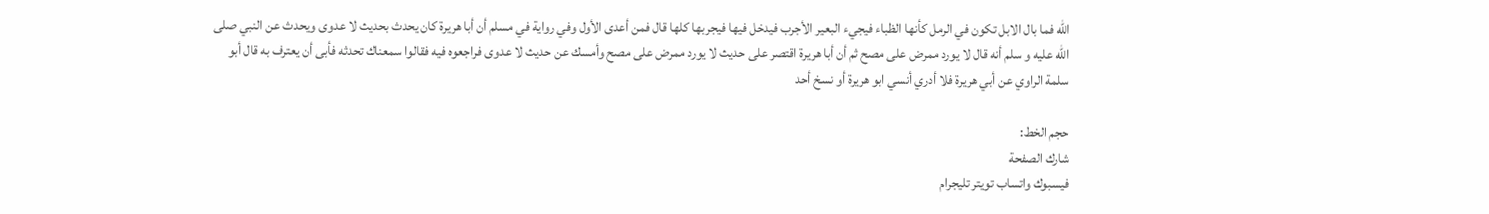الله فما بال الابل تكون في الرمل كأنها الظباء فيجيء البعير الأجرب فيدخل فيها فيجربها كلها قال فمن أعدى الأول وفي رواية في مسلم أن أبا هريرة كان يحدث بحديث لا عدوى ويحدث عن النبي صلى الله عليه و سلم أنه قال لا يورد ممرض على مصح ثم أن أبا هريرة اقتصر على حديث لا يورد ممرض على مصح وأمسك عن حديث لا عدوى فراجعوه فيه فقالوا سمعناك تحدثه فأبى أن يعترف به قال أبو سلمة الراوي عن أبي هريرة فلا أدري أنسي ابو هريرة أو نسخ أحد

حجم الخط:
شارك الصفحة
فيسبوك واتساب تويتر تليجرام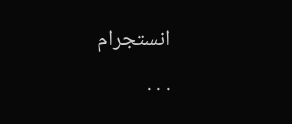انستجرام
. . .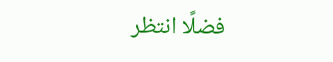فضلًا انتظر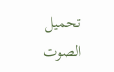تحميل الصوت